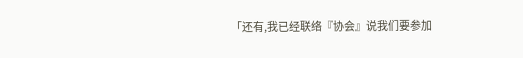「还有,我已经联络『协会』说我们要参加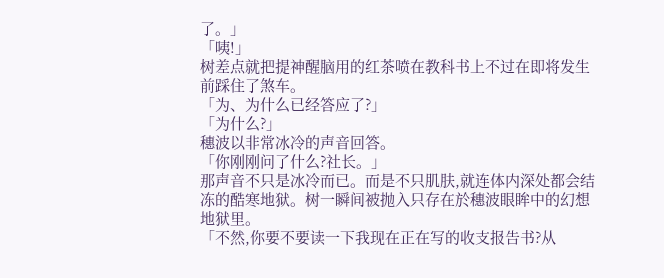了。」
「咦!」
树差点就把提神醒脑用的红茶喷在教科书上不过在即将发生前踩住了煞车。
「为、为什么已经答应了?」
「为什么?」
穗波以非常冰冷的声音回答。
「你刚刚问了什么?社长。」
那声音不只是冰冷而已。而是不只肌肤,就连体内深处都会结冻的酷寒地狱。树一瞬间被抛入只存在於穗波眼眸中的幻想地狱里。
「不然,你要不要读一下我现在正在写的收支报告书?从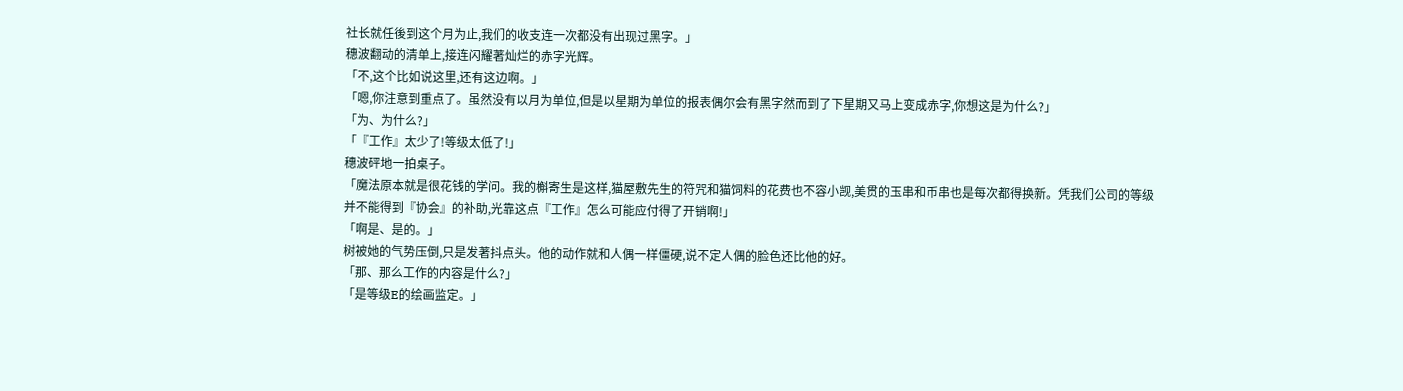社长就任後到这个月为止,我们的收支连一次都没有出现过黑字。」
穗波翻动的清单上,接连闪耀著灿烂的赤字光辉。
「不,这个比如说这里,还有这边啊。」
「嗯,你注意到重点了。虽然没有以月为单位,但是以星期为单位的报表偶尔会有黑字然而到了下星期又马上变成赤字,你想这是为什么?」
「为、为什么?」
「『工作』太少了!等级太低了!」
穗波砰地一拍桌子。
「魔法原本就是很花钱的学问。我的槲寄生是这样,猫屋敷先生的符咒和猫饲料的花费也不容小觊,美贯的玉串和币串也是每次都得换新。凭我们公司的等级并不能得到『协会』的补助,光靠这点『工作』怎么可能应付得了开销啊!」
「啊是、是的。」
树被她的气势压倒,只是发著抖点头。他的动作就和人偶一样僵硬,说不定人偶的脸色还比他的好。
「那、那么工作的内容是什么?」
「是等级E的绘画监定。」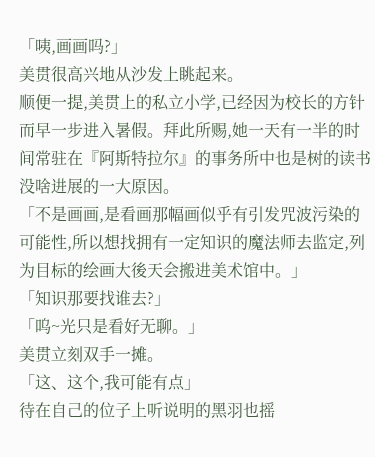「咦,画画吗?」
美贯很高兴地从沙发上眺起来。
顺便一提,美贯上的私立小学,已经因为校长的方针而早一步进入暑假。拜此所赐,她一天有一半的时间常驻在『阿斯特拉尔』的事务所中也是树的读书没啥进展的一大原因。
「不是画画,是看画那幅画似乎有引发咒波污染的可能性,所以想找拥有一定知识的魔法师去监定,列为目标的绘画大後天会搬进美术馆中。」
「知识那要找谁去?」
「呜~光只是看好无聊。」
美贯立刻双手一摊。
「这、这个,我可能有点」
待在自己的位子上听说明的黑羽也摇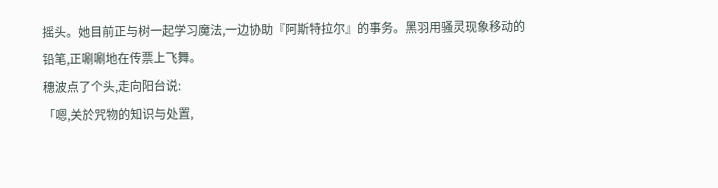摇头。她目前正与树一起学习魔法,一边协助『阿斯特拉尔』的事务。黑羽用骚灵现象移动的铅笔,正唰唰地在传票上飞舞。
穗波点了个头,走向阳台说:
「嗯,关於咒物的知识与处置,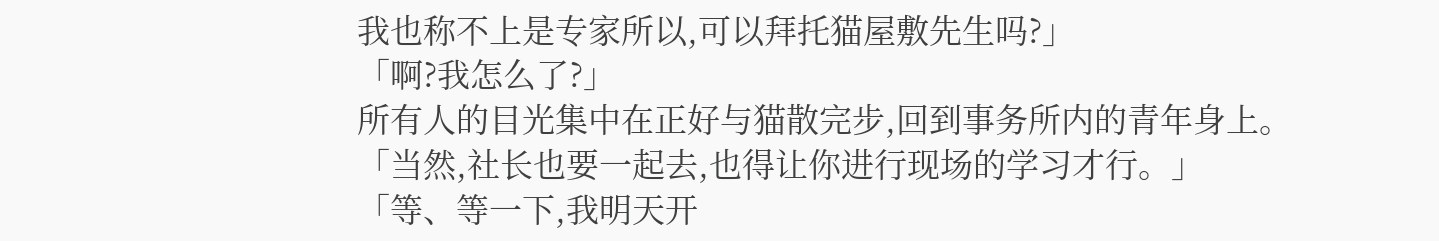我也称不上是专家所以,可以拜托猫屋敷先生吗?」
「啊?我怎么了?」
所有人的目光集中在正好与猫散完步,回到事务所内的青年身上。
「当然,社长也要一起去,也得让你进行现场的学习才行。」
「等、等一下,我明天开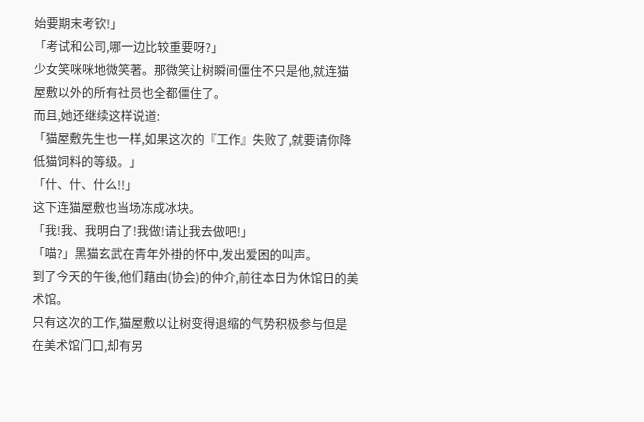始要期末考钦!」
「考试和公司,哪一边比较重要呀?」
少女笑咪咪地微笑著。那微笑让树瞬间僵住不只是他,就连猫屋敷以外的所有社员也全都僵住了。
而且,她还继续这样说道:
「猫屋敷先生也一样,如果这次的『工作』失败了,就要请你降低猫饲料的等级。」
「什、什、什么!!」
这下连猫屋敷也当场冻成冰块。
「我!我、我明白了!我做!请让我去做吧!」
「喵?」黑猫玄武在青年外褂的怀中,发出爱困的叫声。
到了今天的午後,他们藉由(协会)的仲介,前往本日为休馆日的美术馆。
只有这次的工作,猫屋敷以让树变得退缩的气势积极参与但是在美术馆门口,却有另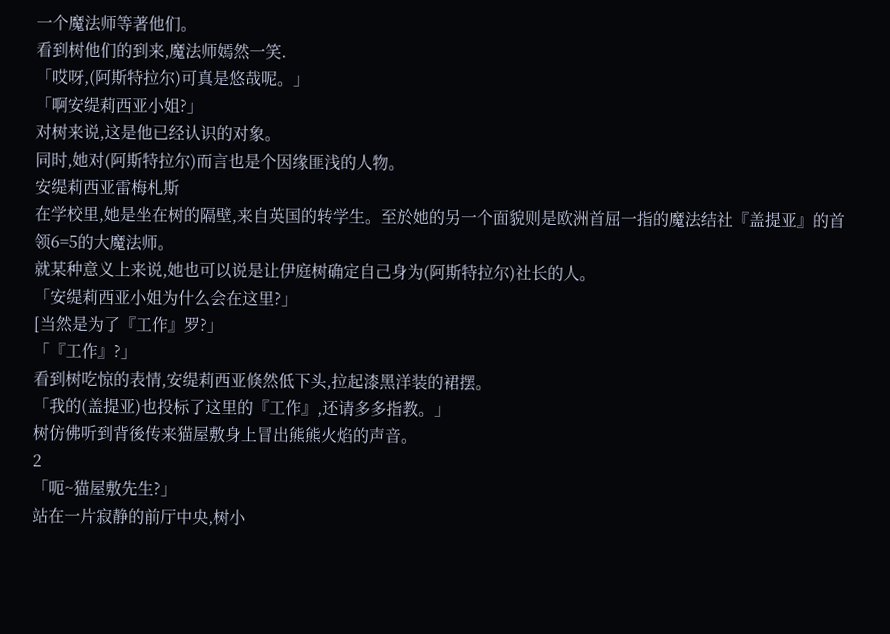一个魔法师等著他们。
看到树他们的到来,魔法师嫣然一笑.
「哎呀,(阿斯特拉尔)可真是悠哉呢。」
「啊安缇莉西亚小姐?」
对树来说,这是他已经认识的对象。
同时,她对(阿斯特拉尔)而言也是个因缘匪浅的人物。
安缇莉西亚雷梅札斯
在学校里,她是坐在树的隔壁,来自英国的转学生。至於她的另一个面貌则是欧洲首屈一指的魔法结社『盖提亚』的首领6=5的大魔法师。
就某种意义上来说,她也可以说是让伊庭树确定自己身为(阿斯特拉尔)社长的人。
「安缇莉西亚小姐为什么会在这里?」
[当然是为了『工作』罗?」
「『工作』?」
看到树吃惊的表情,安缇莉西亚倏然低下头,拉起漆黑洋装的裙摆。
「我的(盖提亚)也投标了这里的『工作』,还请多多指教。」
树仿佛听到背後传来猫屋敷身上冒出熊熊火焰的声音。
2
「呃~猫屋敷先生?」
站在一片寂静的前厅中央,树小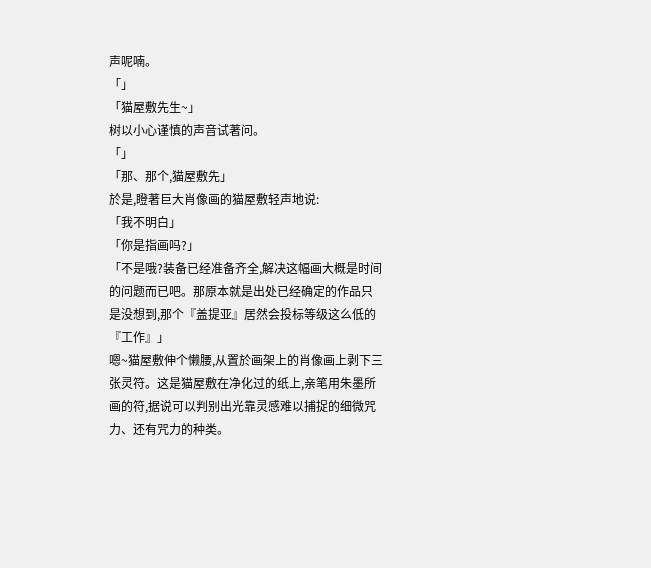声呢喃。
「」
「猫屋敷先生~」
树以小心谨慎的声音试著问。
「」
「那、那个,猫屋敷先」
於是,瞪著巨大肖像画的猫屋敷轻声地说:
「我不明白」
「你是指画吗?」
「不是哦?装备已经准备齐全,解决这幅画大概是时间的问题而已吧。那原本就是出处已经确定的作品只是没想到,那个『盖提亚』居然会投标等级这么低的『工作』」
嗯~猫屋敷伸个懒腰,从置於画架上的肖像画上剥下三张灵符。这是猫屋敷在净化过的纸上,亲笔用朱墨所画的符,据说可以判别出光靠灵感难以捕捉的细微咒力、还有咒力的种类。